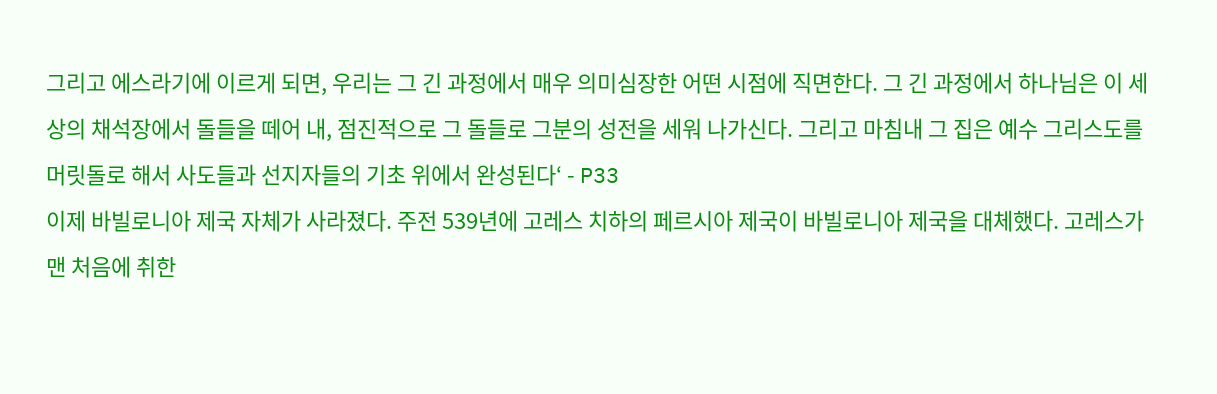그리고 에스라기에 이르게 되면, 우리는 그 긴 과정에서 매우 의미심장한 어떤 시점에 직면한다. 그 긴 과정에서 하나님은 이 세상의 채석장에서 돌들을 떼어 내, 점진적으로 그 돌들로 그분의 성전을 세워 나가신다. 그리고 마침내 그 집은 예수 그리스도를 머릿돌로 해서 사도들과 선지자들의 기초 위에서 완성된다‘ - P33
이제 바빌로니아 제국 자체가 사라졌다. 주전 539년에 고레스 치하의 페르시아 제국이 바빌로니아 제국을 대체했다. 고레스가 맨 처음에 취한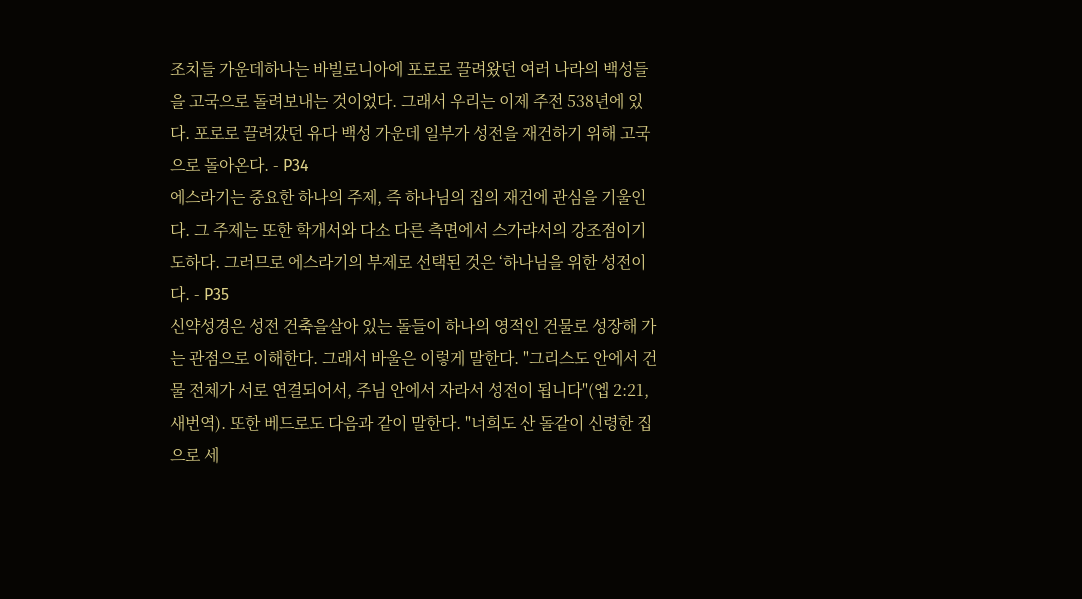조치들 가운데하나는 바빌로니아에 포로로 끌려왔던 여러 나라의 백성들을 고국으로 돌려보내는 것이었다. 그래서 우리는 이제 주전 538년에 있다. 포로로 끌려갔던 유다 백성 가운데 일부가 성전을 재건하기 위해 고국으로 돌아온다. - P34
에스라기는 중요한 하나의 주제, 즉 하나님의 집의 재건에 관심을 기울인다. 그 주제는 또한 학개서와 다소 다른 측면에서 스가랴서의 강조점이기도하다. 그러므로 에스라기의 부제로 선택된 것은 ‘하나님을 위한 성전이다. - P35
신약성경은 성전 건축을살아 있는 돌들이 하나의 영적인 건물로 성장해 가는 관점으로 이해한다. 그래서 바울은 이렇게 말한다. "그리스도 안에서 건물 전체가 서로 연결되어서, 주님 안에서 자라서 성전이 됩니다"(엡 2:21, 새번역). 또한 베드로도 다음과 같이 말한다. "너희도 산 돌같이 신령한 집으로 세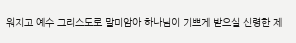워지고 예수 그리스도로 말미암아 하나님이 기쁘게 받으실 신령한 제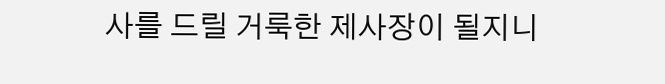사를 드릴 거룩한 제사장이 될지니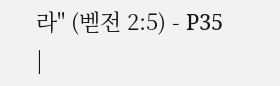라" (벧전 2:5) - P35
|